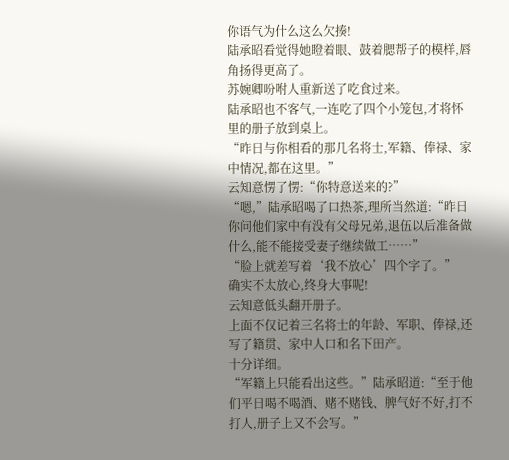你语气为什么这么欠揍!
陆承昭看觉得她瞪着眼、鼓着腮帮子的模样,唇角扬得更高了。
苏婉卿吩咐人重新送了吃食过来。
陆承昭也不客气,一连吃了四个小笼包,才将怀里的册子放到桌上。
“昨日与你相看的那几名将士,军籍、俸禄、家中情况,都在这里。”
云知意愣了愣:“你特意送来的?”
“嗯,”陆承昭喝了口热茶,理所当然道:“昨日你问他们家中有没有父母兄弟,退伍以后准备做什么,能不能接受妻子继续做工……”
“脸上就差写着‘我不放心’四个字了。”
确实不太放心,终身大事呢!
云知意低头翻开册子。
上面不仅记着三名将士的年龄、军职、俸禄,还写了籍贯、家中人口和名下田产。
十分详细。
“军籍上只能看出这些。”陆承昭道:“至于他们平日喝不喝酒、赌不赌钱、脾气好不好,打不打人,册子上又不会写。”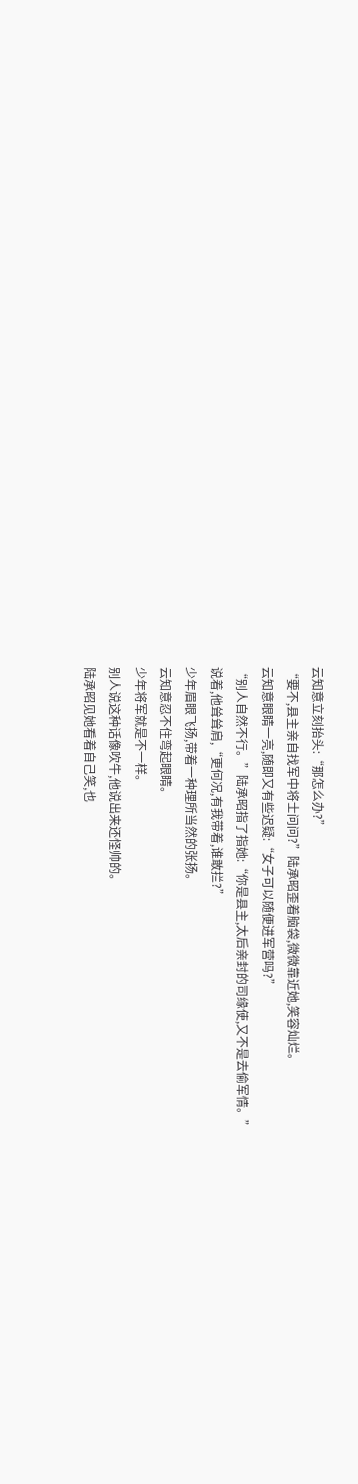云知意立刻抬头:“那怎么办?”
“要不,县主亲自找军中将士问问?”陆承昭歪着脑袋,微微靠近她,笑容灿烂。
云知意眼睛一亮,随即又有些迟疑:“女子可以随便进军营吗?”
“别人自然不行。”陆承昭指了指她:“你是县主,太后亲封的司缘使,又不是去偷军情。”
说着,他耸耸肩,“更何况,有我带着,谁敢拦?”
少年眉眼飞扬,带着一种理所当然的张扬。
云知意忍不住弯起眼睛。
少年将军就是不一样。
别人说这种话像吹牛,他说出来还怪帅的。
陆承昭见她看着自己笑,也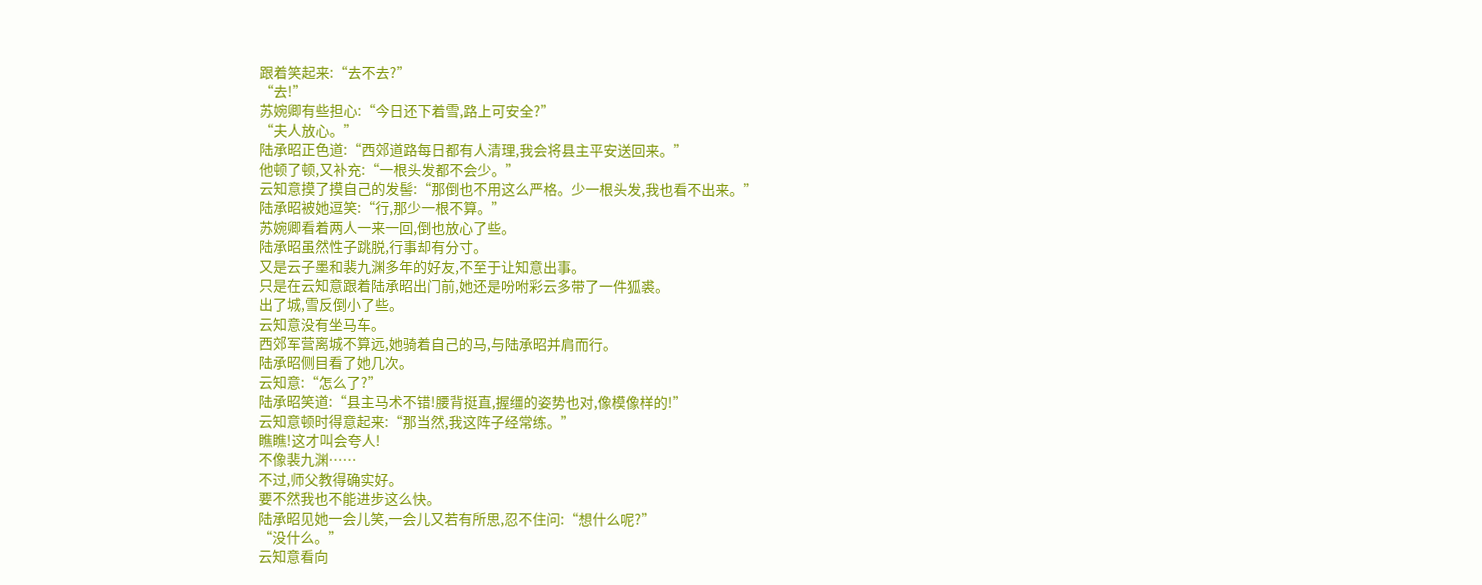跟着笑起来:“去不去?”
“去!”
苏婉卿有些担心:“今日还下着雪,路上可安全?”
“夫人放心。”
陆承昭正色道:“西郊道路每日都有人清理,我会将县主平安送回来。”
他顿了顿,又补充:“一根头发都不会少。”
云知意摸了摸自己的发髻:“那倒也不用这么严格。少一根头发,我也看不出来。”
陆承昭被她逗笑:“行,那少一根不算。”
苏婉卿看着两人一来一回,倒也放心了些。
陆承昭虽然性子跳脱,行事却有分寸。
又是云子墨和裴九渊多年的好友,不至于让知意出事。
只是在云知意跟着陆承昭出门前,她还是吩咐彩云多带了一件狐裘。
出了城,雪反倒小了些。
云知意没有坐马车。
西郊军营离城不算远,她骑着自己的马,与陆承昭并肩而行。
陆承昭侧目看了她几次。
云知意:“怎么了?”
陆承昭笑道:“县主马术不错!腰背挺直,握缰的姿势也对,像模像样的!”
云知意顿时得意起来:“那当然,我这阵子经常练。”
瞧瞧!这才叫会夸人!
不像裴九渊……
不过,师父教得确实好。
要不然我也不能进步这么快。
陆承昭见她一会儿笑,一会儿又若有所思,忍不住问:“想什么呢?”
“没什么。”
云知意看向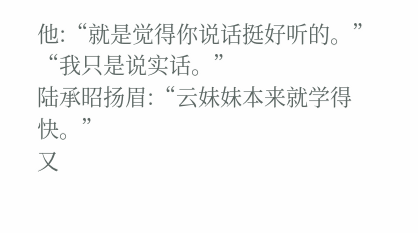他:“就是觉得你说话挺好听的。”
“我只是说实话。”
陆承昭扬眉:“云妹妹本来就学得快。”
又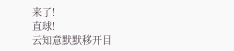来了!
直球!
云知意默默移开目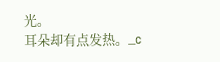光。
耳朵却有点发热。_c